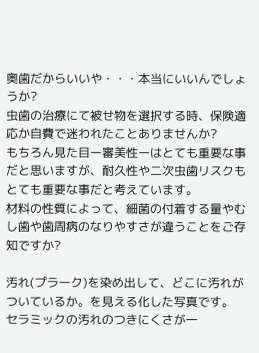奥歯だからいいや・・・本当にいいんでしょうか?
虫歯の治療にて被せ物を選択する時、保険適応か自費で迷われたことありませんか?
もちろん見た目ー審美性ーはとても重要な事だと思いますが、耐久性や二次虫歯リスクもとても重要な事だと考えています。
材料の性質によって、細菌の付着する量やむし歯や歯周病のなりやすさが違うことをご存知ですか?

汚れ(プラーク)を染め出して、どこに汚れがついているか。を見える化した写真です。
セラミックの汚れのつきにくさが一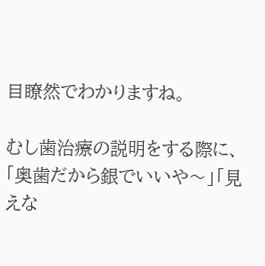目瞭然でわかりますね。

むし歯治療の説明をする際に、
「奥歯だから銀でいいや〜」「見えな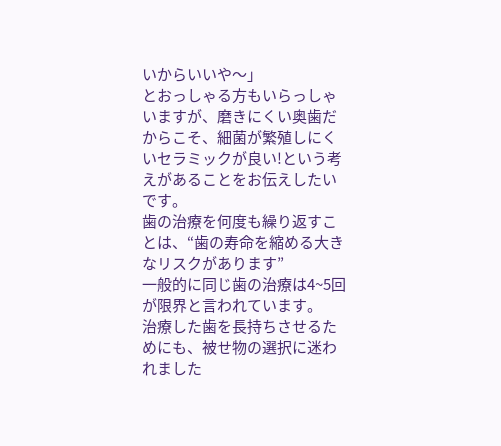いからいいや〜」
とおっしゃる方もいらっしゃいますが、磨きにくい奥歯だからこそ、細菌が繁殖しにくいセラミックが良い!という考えがあることをお伝えしたいです。
歯の治療を何度も繰り返すことは、“歯の寿命を縮める大きなリスクがあります”
一般的に同じ歯の治療は4~5回が限界と言われています。
治療した歯を長持ちさせるためにも、被せ物の選択に迷われました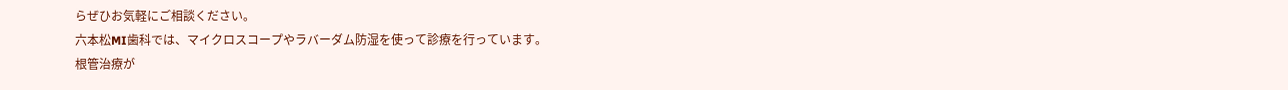らぜひお気軽にご相談ください。
六本松MI歯科では、マイクロスコープやラバーダム防湿を使って診療を行っています。
根管治療が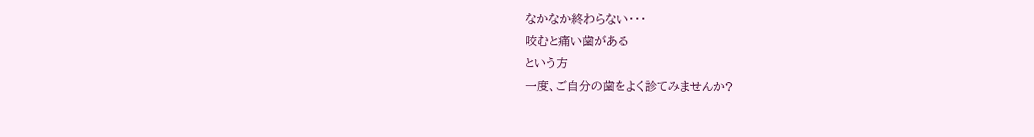なかなか終わらない・・・
咬むと痛い歯がある
という方
一度、ご自分の歯をよく診てみませんか?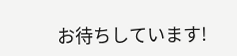お待ちしています!